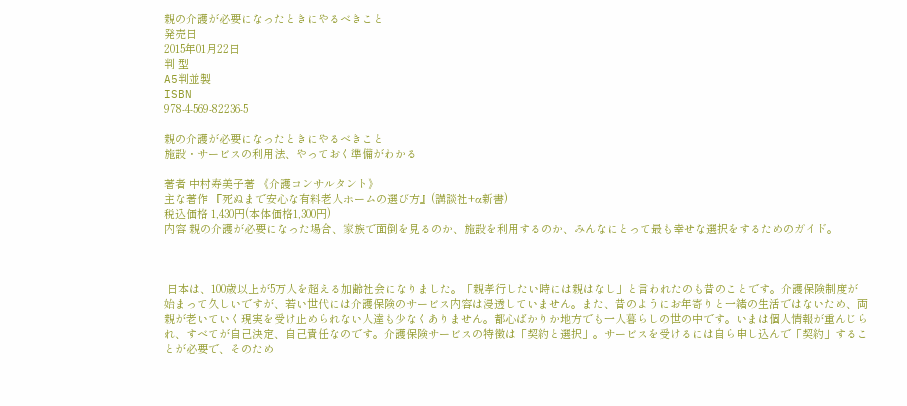親の介護が必要になったときにやるべきこと
発売日
2015年01月22日
判 型
A5判並製
ISBN
978-4-569-82236-5

親の介護が必要になったときにやるべきこと
施設・サービスの利用法、やっておく準備がわかる

著者 中村寿美子著 《介護コンサルタント》
主な著作 『死ぬまで安心な有料老人ホームの選び方』(講談社+α新書)
税込価格 1,430円(本体価格1,300円)
内容 親の介護が必要になった場合、家族で面倒を見るのか、施設を利用するのか、みんなにとって最も幸せな選択をするためのガイド。



 日本は、100歳以上が5万人を超える加齢社会になりました。「親孝行したい時には親はなし」と言われたのも昔のことです。介護保険制度が始まって久しいですが、若い世代には介護保険のサービス内容は浸透していません。また、昔のようにお年寄りと一緒の生活ではないため、両親が老いていく現実を受け止められない人達も少なくありません。都心ばかりか地方でも一人暮らしの世の中です。いまは個人情報が重んじられ、すべてが自己決定、自己責任なのです。介護保険サービスの特徴は「契約と選択」。サービスを受けるには自ら申し込んで「契約」することが必要で、そのため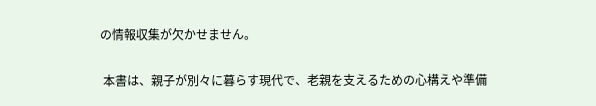の情報収集が欠かせません。

 本書は、親子が別々に暮らす現代で、老親を支えるための心構えや準備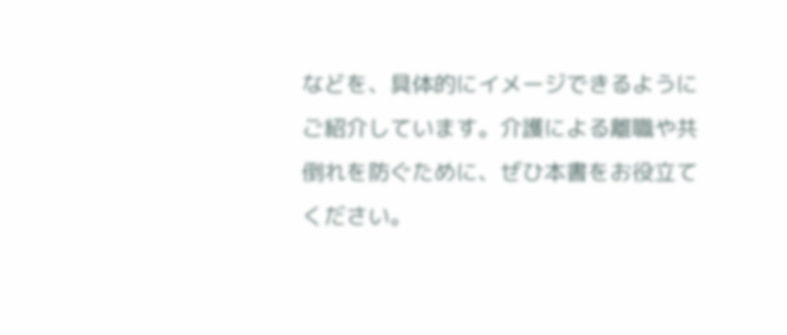などを、具体的にイメージできるようにご紹介しています。介護による離職や共倒れを防ぐために、ぜひ本書をお役立てください。